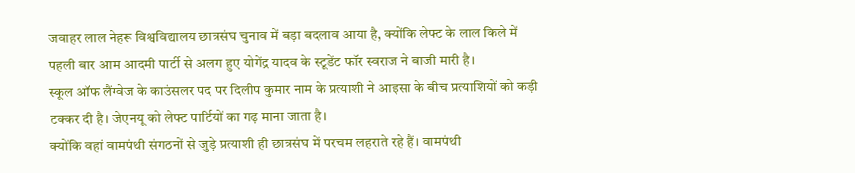जवाहर लाल नेहरू विश्वविद्यालय छात्रसंघ चुनाव में बड़ा बदलाव आया है, क्योंकि लेफ्ट के लाल किले में पहली बार आम आदमी पार्टी से अलग हुए योगेंद्र यादव के स्टूडेंट फॉर स्वराज ने बाजी मारी है।
स्कूल ऑफ लैंग्वेज के काउंसलर पद पर दिलीप कुमार नाम के प्रत्याशी ने आइसा के बीच प्रत्याशियों को कड़ी टक्कर दी है। जेएनयू को लेफ्ट पार्टियों का गढ़ माना जाता है।
क्योंकि वहां वामपंथी संगठनों से जुड़े प्रत्याशी ही छात्रसंघ में परचम लहराते रहे हैं। वामपंथी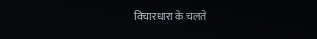विचारधारा के चलते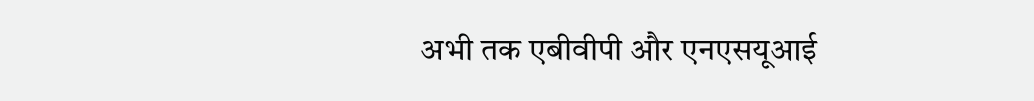अभी तक एबीवीपी और एनएसयूआई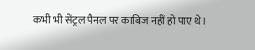कभी भी सेंट्रल पैनल पर काबिज नहीं हो पाए थे।